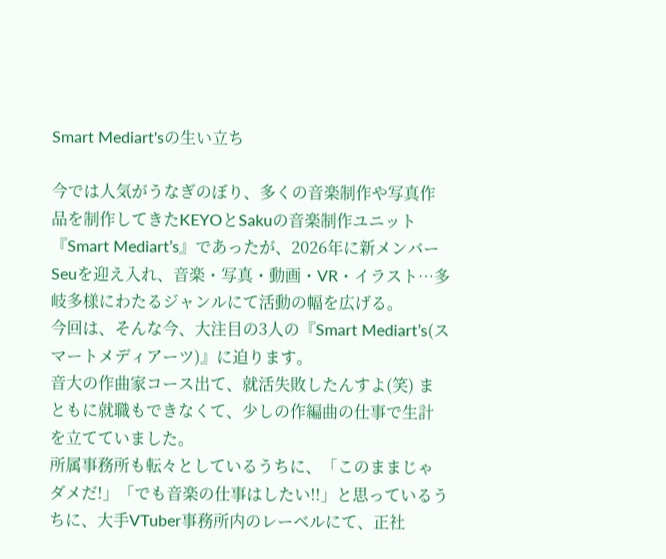Smart Mediart'sの生い立ち

今では人気がうなぎのぼり、多くの音楽制作や写真作品を制作してきたKEYOとSakuの音楽制作ユニット『Smart Mediart’s』であったが、2026年に新メンバーSeuを迎え入れ、音楽・写真・動画・VR・イラスト…多岐多様にわたるジャンルにて活動の幅を広げる。
今回は、そんな今、大注目の3人の『Smart Mediart’s(スマートメディアーツ)』に迫ります。
音大の作曲家コース出て、就活失敗したんすよ(笑) まともに就職もできなくて、少しの作編曲の仕事で生計を立てていました。
所属事務所も転々としているうちに、「このままじゃダメだ!」「でも音楽の仕事はしたい!!」と思っているうちに、大手VTuber事務所内のレーベルにて、正社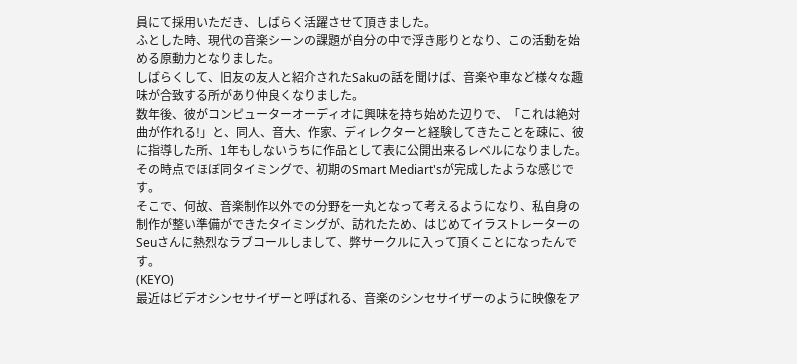員にて採用いただき、しばらく活躍させて頂きました。
ふとした時、現代の音楽シーンの課題が自分の中で浮き彫りとなり、この活動を始める原動力となりました。
しばらくして、旧友の友人と紹介されたSakuの話を聞けば、音楽や車など様々な趣味が合致する所があり仲良くなりました。
数年後、彼がコンピューターオーディオに興味を持ち始めた辺りで、「これは絶対曲が作れる!」と、同人、音大、作家、ディレクターと経験してきたことを疎に、彼に指導した所、1年もしないうちに作品として表に公開出来るレベルになりました。
その時点でほぼ同タイミングで、初期のSmart Mediart'sが完成したような感じです。
そこで、何故、音楽制作以外での分野を一丸となって考えるようになり、私自身の制作が整い準備ができたタイミングが、訪れたため、はじめてイラストレーターのSeuさんに熱烈なラブコールしまして、弊サークルに入って頂くことになったんです。
(KEYO)
最近はビデオシンセサイザーと呼ばれる、音楽のシンセサイザーのように映像をア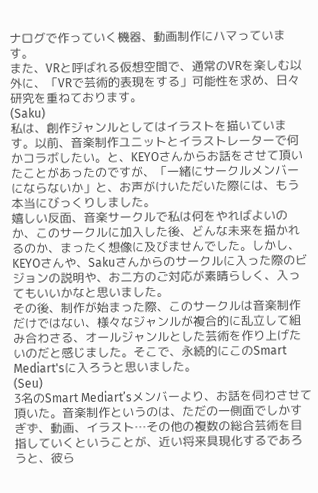ナログで作っていく機器、動画制作にハマっています。
また、VRと呼ばれる仮想空間で、通常のVRを楽しむ以外に、「VRで芸術的表現をする」可能性を求め、日々研究を重ねております。
(Saku)
私は、創作ジャンルとしてはイラストを描いています。以前、音楽制作ユニットとイラストレーターで何かコラボしたい。と、KEYOさんからお話をさせて頂いたことがあったのですが、「一緒にサークルメンバーにならないか」と、お声がけいただいた際には、もう本当にびっくりしました。
嬉しい反面、音楽サークルで私は何をやればよいのか、このサークルに加入した後、どんな未来を描かれるのか、まったく想像に及びませんでした。しかし、KEYOさんや、Sakuさんからのサークルに入った際のビジョンの説明や、お二方のご対応が素晴らしく、入ってもいいかなと思いました。
その後、制作が始まった際、このサークルは音楽制作だけではない、様々なジャンルが複合的に乱立して組み合わさる、オールジャンルとした芸術を作り上げたいのだと感じました。そこで、永続的にこのSmart Mediart'sに入ろうと思いました。
(Seu)
3名のSmart Mediart’sメンバーより、お話を伺わさせて頂いた。音楽制作というのは、ただの一側面でしかすぎず、動画、イラスト…その他の複数の総合芸術を目指していくということが、近い将来具現化するであろうと、彼ら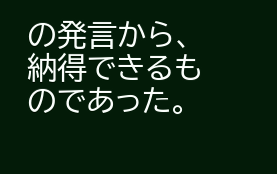の発言から、納得できるものであった。